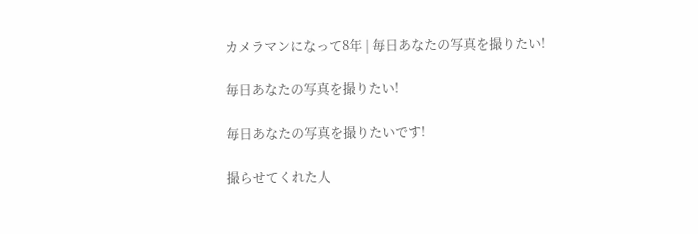カメラマンになって8年 | 毎日あなたの写真を撮りたい!

毎日あなたの写真を撮りたい!

毎日あなたの写真を撮りたいです!

撮らせてくれた人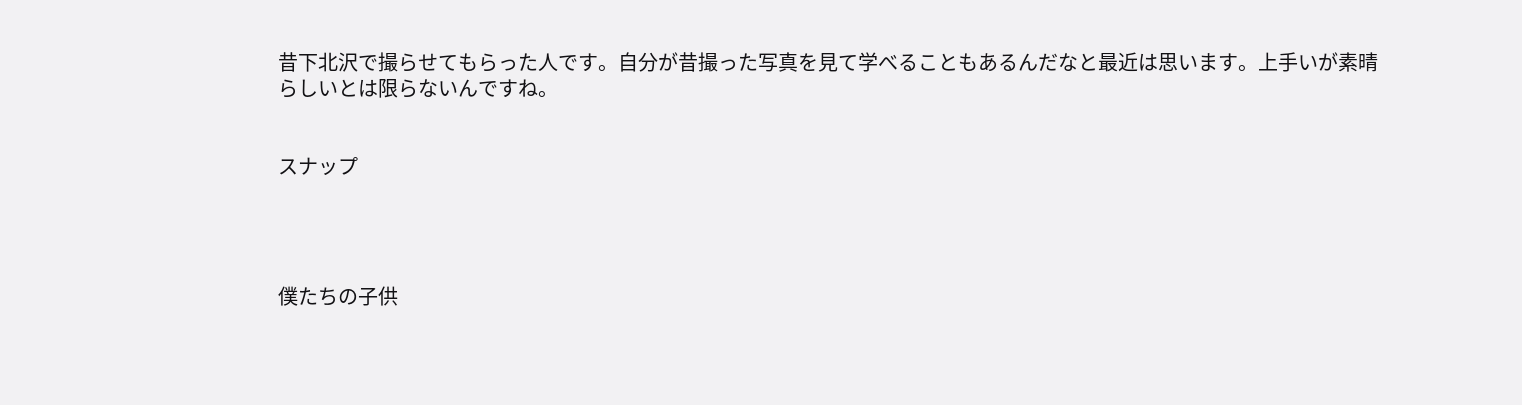昔下北沢で撮らせてもらった人です。自分が昔撮った写真を見て学べることもあるんだなと最近は思います。上手いが素晴らしいとは限らないんですね。


スナップ




僕たちの子供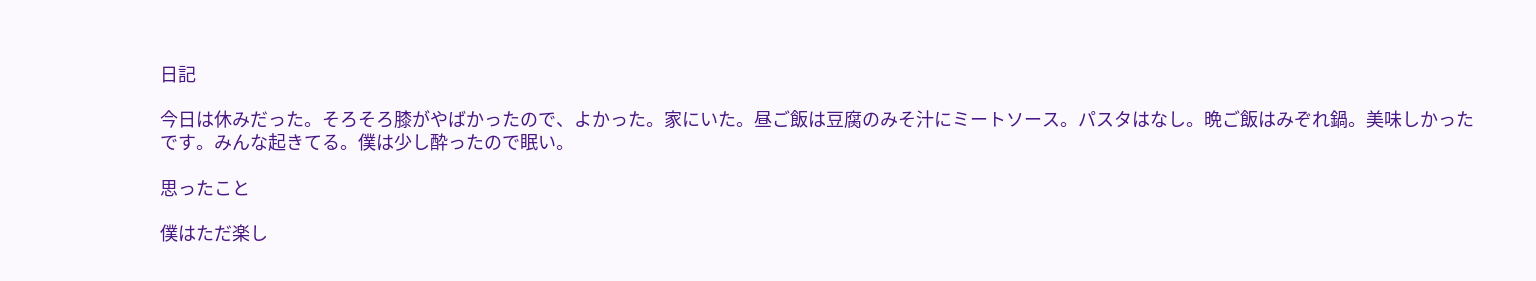日記

今日は休みだった。そろそろ膝がやばかったので、よかった。家にいた。昼ご飯は豆腐のみそ汁にミートソース。パスタはなし。晩ご飯はみぞれ鍋。美味しかったです。みんな起きてる。僕は少し酔ったので眠い。

思ったこと

僕はただ楽し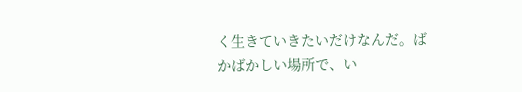く生きていきたいだけなんだ。ばかばかしい場所で、い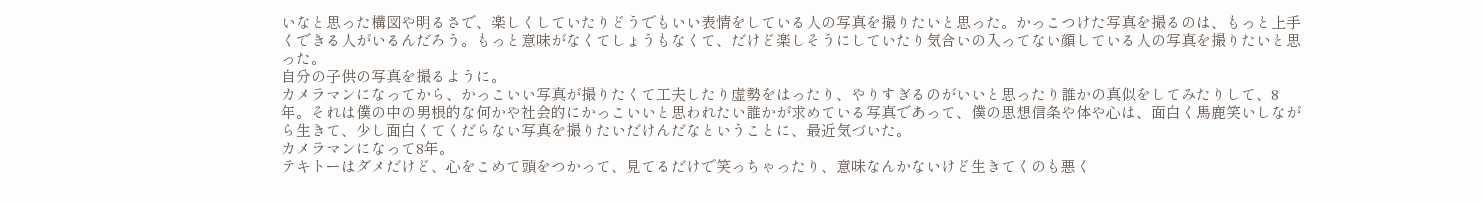いなと思った構図や明るさで、楽しくしていたりどうでもいい表情をしている人の写真を撮りたいと思った。かっこつけた写真を撮るのは、もっと上手くできる人がいるんだろう。もっと意味がなくてしょうもなくて、だけど楽しそうにしていたり気合いの入ってない顔している人の写真を撮りたいと思った。
自分の子供の写真を撮るように。
カメラマンになってから、かっこいい写真が撮りたくて工夫したり虚勢をはったり、やりすぎるのがいいと思ったり誰かの真似をしてみたりして、8年。それは僕の中の男根的な何かや社会的にかっこいいと思われたい誰かが求めている写真であって、僕の思想信条や体や心は、面白く馬鹿笑いしながら生きて、少し面白くてくだらない写真を撮りたいだけんだなということに、最近気づいた。
カメラマンになって8年。
テキトーはダメだけど、心をこめて頭をつかって、見てるだけで笑っちゃったり、意味なんかないけど生きてくのも悪く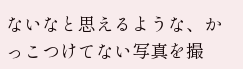ないなと思えるような、かっこつけてない写真を撮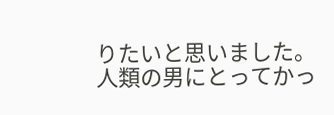りたいと思いました。
人類の男にとってかっ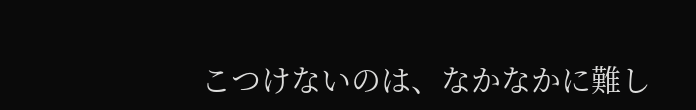こつけないのは、なかなかに難し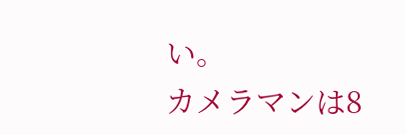い。
カメラマンは8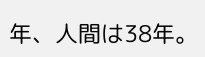年、人間は38年。